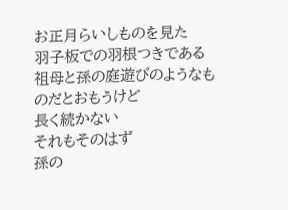お正月らいしものを見た
羽子板での羽根つきである
祖母と孫の庭遊びのようなものだとおもうけど
長く続かない
それもそのはず
孫の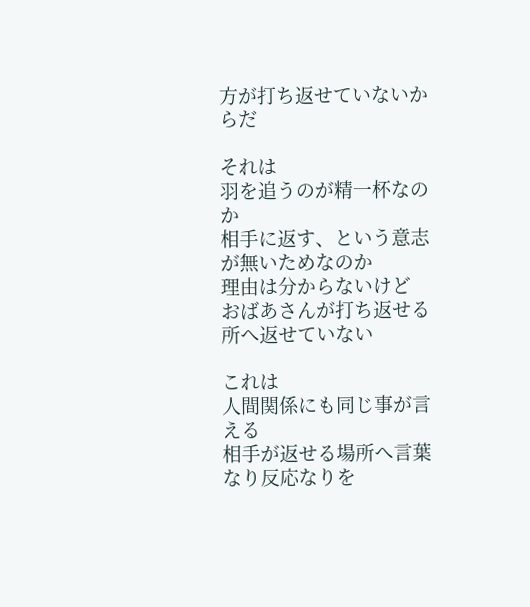方が打ち返せていないからだ

それは
羽を追うのが精一杯なのか
相手に返す、という意志が無いためなのか
理由は分からないけど
おばあさんが打ち返せる所へ返せていない

これは
人間関係にも同じ事が言える
相手が返せる場所へ言葉なり反応なりを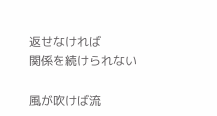返せなければ
関係を続けられない

風が吹けば流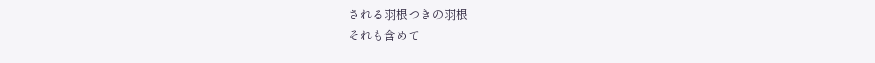される羽根つきの羽根
それも含めて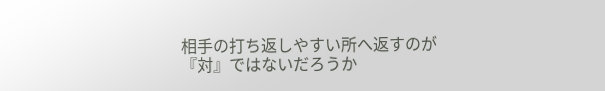相手の打ち返しやすい所へ返すのが
『対』ではないだろうか